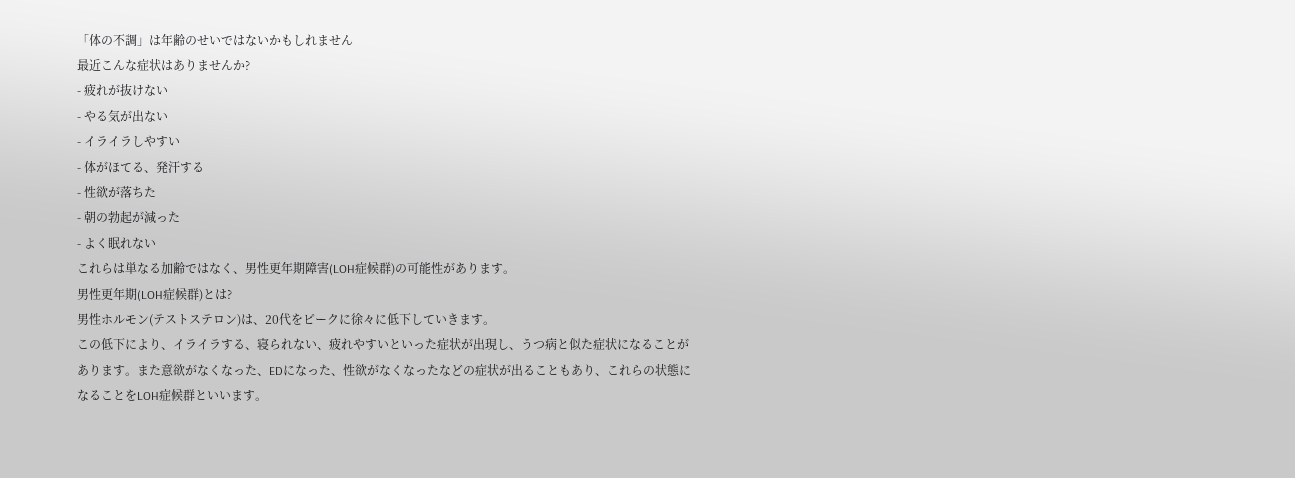「体の不調」は年齢のせいではないかもしれません
最近こんな症状はありませんか?
- 疲れが抜けない
- やる気が出ない
- イライラしやすい
- 体がほてる、発汗する
- 性欲が落ちた
- 朝の勃起が減った
- よく眠れない
これらは単なる加齢ではなく、男性更年期障害(LOH症候群)の可能性があります。
男性更年期(LOH症候群)とは?
男性ホルモン(テストステロン)は、20代をピークに徐々に低下していきます。
この低下により、イライラする、寝られない、疲れやすいといった症状が出現し、うつ病と似た症状になることがあります。また意欲がなくなった、EDになった、性欲がなくなったなどの症状が出ることもあり、これらの状態になることをLOH症候群といいます。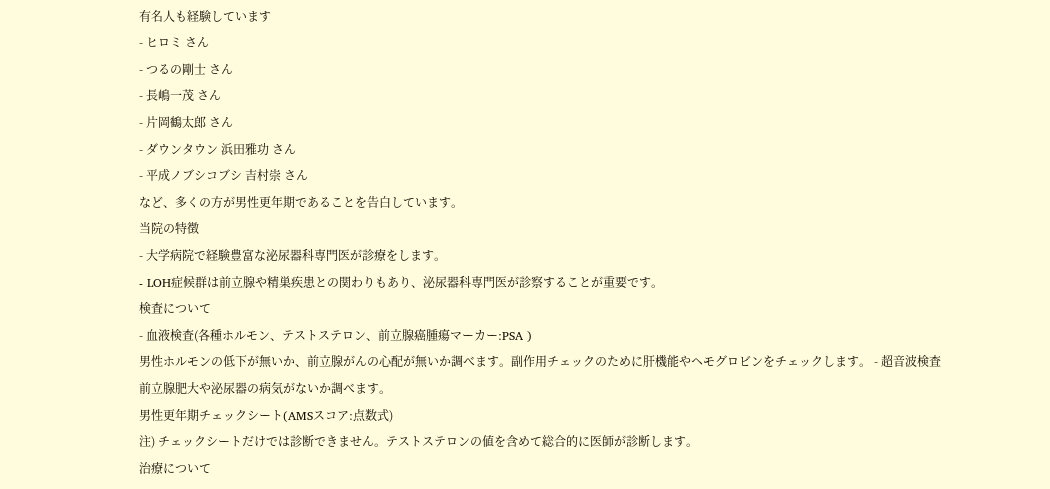有名人も経験しています
- ヒロミ さん
- つるの剛士 さん
- 長嶋一茂 さん
- 片岡鶴太郎 さん
- ダウンタウン 浜田雅功 さん
- 平成ノブシコブシ 吉村崇 さん
など、多くの方が男性更年期であることを告白しています。
当院の特徴
- 大学病院で経験豊富な泌尿器科専門医が診療をします。
- LOH症候群は前立腺や精巣疾患との関わりもあり、泌尿器科専門医が診察することが重要です。
検査について
- 血液検査(各種ホルモン、テストステロン、前立腺癌腫瘍マーカー:PSA )
男性ホルモンの低下が無いか、前立腺がんの心配が無いか調べます。副作用チェックのために肝機能やヘモグロビンをチェックします。 - 超音波検査
前立腺肥大や泌尿器の病気がないか調べます。
男性更年期チェックシート(AMSスコア:点数式)
注) チェックシートだけでは診断できません。テストステロンの値を含めて総合的に医師が診断します。
治療について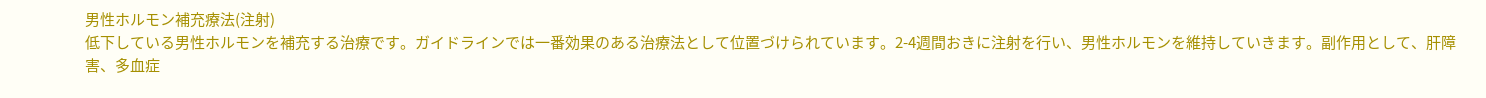男性ホルモン補充療法(注射)
低下している男性ホルモンを補充する治療です。ガイドラインでは一番効果のある治療法として位置づけられています。2-4週間おきに注射を行い、男性ホルモンを維持していきます。副作用として、肝障害、多血症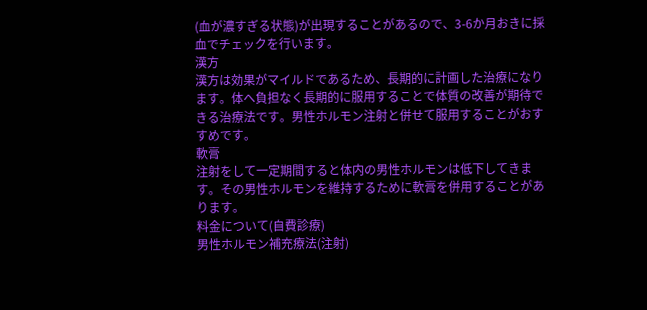(血が濃すぎる状態)が出現することがあるので、3-6か月おきに採血でチェックを行います。
漢方
漢方は効果がマイルドであるため、長期的に計画した治療になります。体へ負担なく長期的に服用することで体質の改善が期待できる治療法です。男性ホルモン注射と併せて服用することがおすすめです。
軟膏
注射をして一定期間すると体内の男性ホルモンは低下してきます。その男性ホルモンを維持するために軟膏を併用することがあります。
料金について(自費診療)
男性ホルモン補充療法(注射)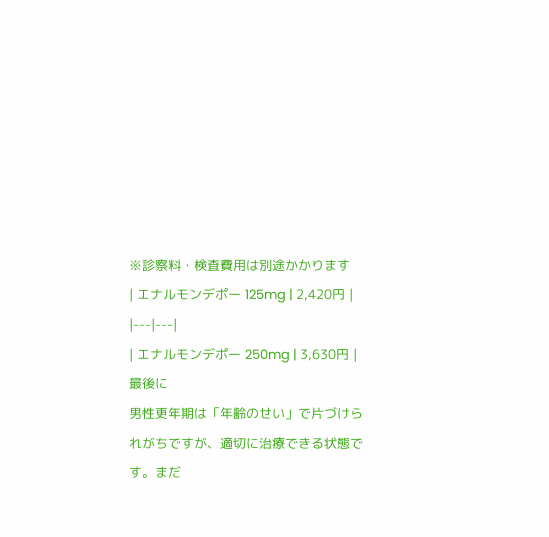※診察料・検査費用は別途かかります
| エナルモンデポー 125mg | 2,420円 |
|---|---|
| エナルモンデポー 250mg | 3,630円 |
最後に
男性更年期は「年齢のせい」で片づけられがちですが、適切に治療できる状態です。まだ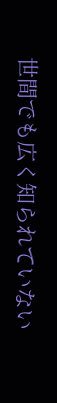世間でも広く知られていない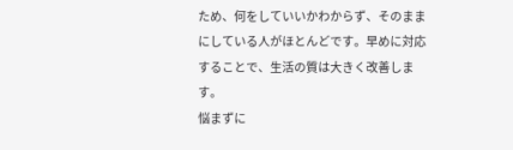ため、何をしていいかわからず、そのままにしている人がほとんどです。早めに対応することで、生活の質は大きく改善します。
悩まずに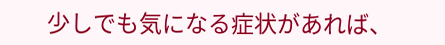少しでも気になる症状があれば、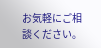お気軽にご相談ください。